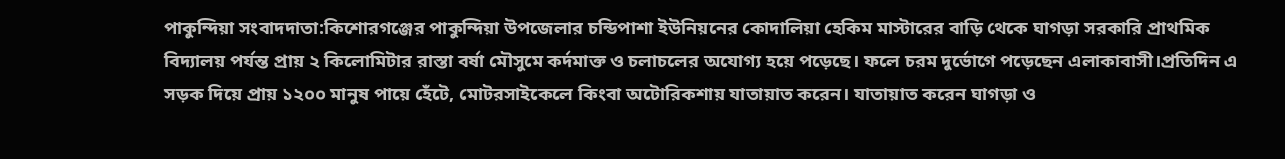পাকুন্দিয়া সংবাদদাতা:কিশোরগঞ্জের পাকুন্দিয়া উপজেলার চন্ডিপাশা ইউনিয়নের কোদালিয়া হেকিম মাস্টারের বাড়ি থেকে ঘাগড়া সরকারি প্রাথমিক বিদ্যালয় পর্যন্ত প্রায় ২ কিলোমিটার রাস্তা বর্ষা মৌসুমে কর্দমাক্ত ও চলাচলের অযোগ্য হয়ে পড়েছে। ফলে চরম দুর্ভোগে পড়েছেন এলাকাবাসী।প্রতিদিন এ সড়ক দিয়ে প্রায় ১২০০ মানুষ পায়ে হেঁটে, মোটরসাইকেলে কিংবা অটোরিকশায় যাতায়াত করেন। যাতায়াত করেন ঘাগড়া ও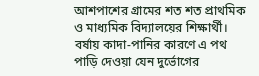আশপাশের গ্রামের শত শত প্রাথমিক ও মাধ্যমিক বিদ্যালয়ের শিক্ষার্থী। বর্ষায় কাদা-পানির কারণে এ পথ পাড়ি দেওয়া যেন দুর্ভোগের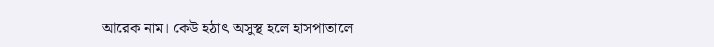আরেক নাম। কেউ হঠাৎ অসুস্থ হলে হাসপাতালে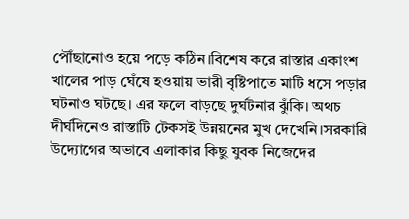পৌঁছানোও হয়ে পড়ে কঠিন।বিশেষ করে রাস্তার একাংশ খালের পাড় ঘেঁষে হওয়ায় ভারী বৃষ্টিপাতে মাটি ধসে পড়ার ঘটনাও ঘটছে। এর ফলে বাড়ছে দুর্ঘটনার ঝুঁকি। অথচ দীর্ঘদিনেও রাস্তাটি টেকসই উন্নয়নের মুখ দেখেনি।সরকারি উদ্যোগের অভাবে এলাকার কিছু যুবক নিজেদের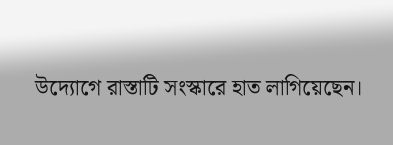উদ্যোগে রাস্তাটি সংস্কারে হাত লাগিয়েছেন।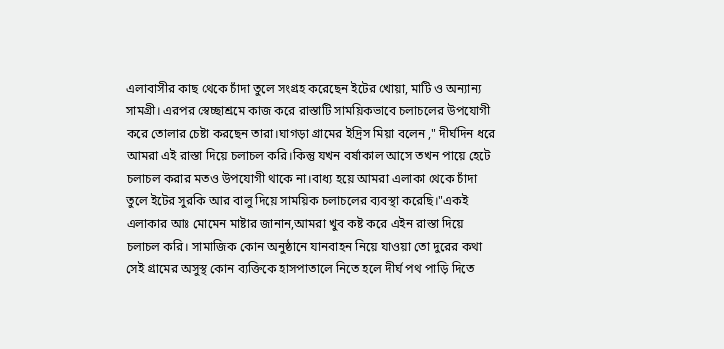এলাবাসীর কাছ থেকে চাঁদা তুলে সংগ্রহ করেছেন ইটের খোয়া, মাটি ও অন্যান্য সামগ্রী। এরপর স্বেচ্ছাশ্রমে কাজ করে রাস্তাটি সাময়িকভাবে চলাচলের উপযোগী করে তোলার চেষ্টা করছেন তারা।ঘাগড়া গ্রামের ইদ্রিস মিয়া বলেন ," দীর্ঘদিন ধরে আমরা এই রাস্তা দিয়ে চলাচল করি।কিন্তু যখন বর্ষাকাল আসে তখন পায়ে হেটে চলাচল করার মতও উপযোগী থাকে না।বাধ্য হয়ে আমরা এলাকা থেকে চাঁদা তুলে ইটের সুরকি আর বালু দিয়ে সাময়িক চলাচলের ব্যবস্থা করেছি।"একই এলাকার আঃ মোমেন মাষ্টার জানান,আমরা খুব কষ্ট করে এইন রাস্তা দিয়ে চলাচল করি। সামাজিক কোন অনুষ্ঠানে যানবাহন নিয়ে যাওয়া তো দুরের কথা সেই গ্রামের অসুস্থ কোন ব্যক্তিকে হাসপাতালে নিতে হলে দীর্ঘ পথ পাড়ি দিতে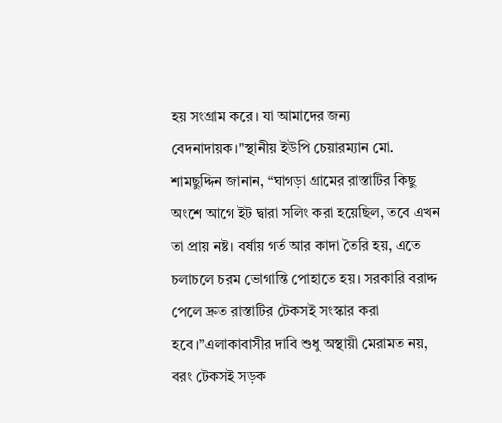হয় সংগ্রাম করে। যা আমাদের জন্য বেদনাদায়ক।"স্থানীয় ইউপি চেয়ারম্যান মো. শামছুদ্দিন জানান, “ঘাগড়া গ্রামের রাস্তাটির কিছু অংশে আগে ইট দ্বারা সলিং করা হয়েছিল, তবে এখন তা প্রায় নষ্ট। বর্ষায় গর্ত আর কাদা তৈরি হয়, এতে চলাচলে চরম ভোগান্তি পোহাতে হয়। সরকারি বরাদ্দ পেলে দ্রুত রাস্তাটির টেকসই সংস্কার করা হবে।”এলাকাবাসীর দাবি শুধু অস্থায়ী মেরামত নয়, বরং টেকসই সড়ক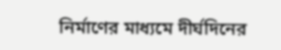নির্মাণের মাধ্যমে দীর্ঘদিনের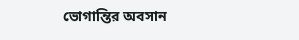ভোগান্তির অবসান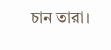চান তারা।